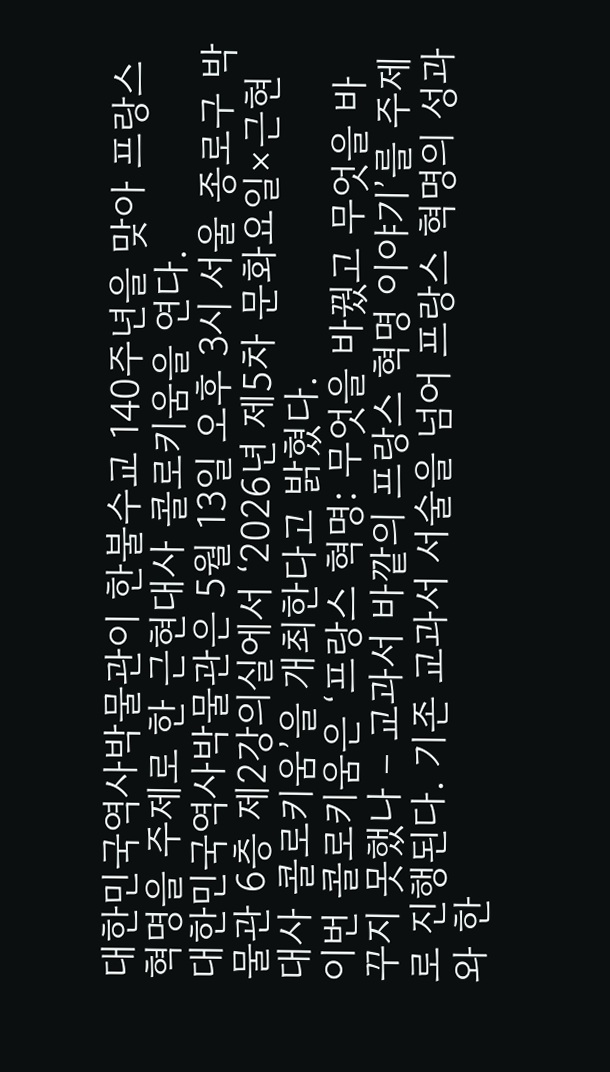대한민국역사박물관이 한불수교 140주년을 맞아 프랑스 혁명을 주제로 한 근현대사 콜로키움을 연다.
대한민국역사박물관은 5월 13일 오후 3시 서울 종로구 박물관 6층 제2강의실에서 ‘2026년 제5차 문화요일×근현대사 콜로키움’을 개최한다고 밝혔다.
이번 콜로키움은 ‘프랑스 혁명: 무엇을 바꿨고 무엇을 바꾸지 못했나 – 교과서 바깥의 프랑스 혁명 이야기’를 주제로 진행된다. 기존 교과서 서술을 넘어 프랑스 혁명의 성과와 한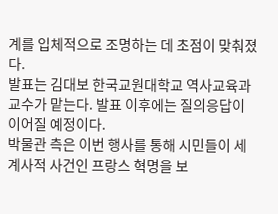계를 입체적으로 조명하는 데 초점이 맞춰졌다.
발표는 김대보 한국교원대학교 역사교육과 교수가 맡는다. 발표 이후에는 질의응답이 이어질 예정이다.
박물관 측은 이번 행사를 통해 시민들이 세계사적 사건인 프랑스 혁명을 보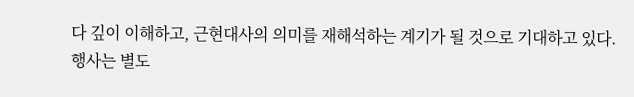다 깊이 이해하고, 근현대사의 의미를 재해석하는 계기가 될 것으로 기대하고 있다.
행사는 별도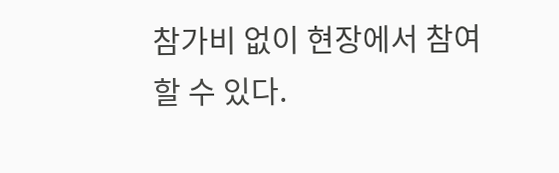참가비 없이 현장에서 참여할 수 있다.